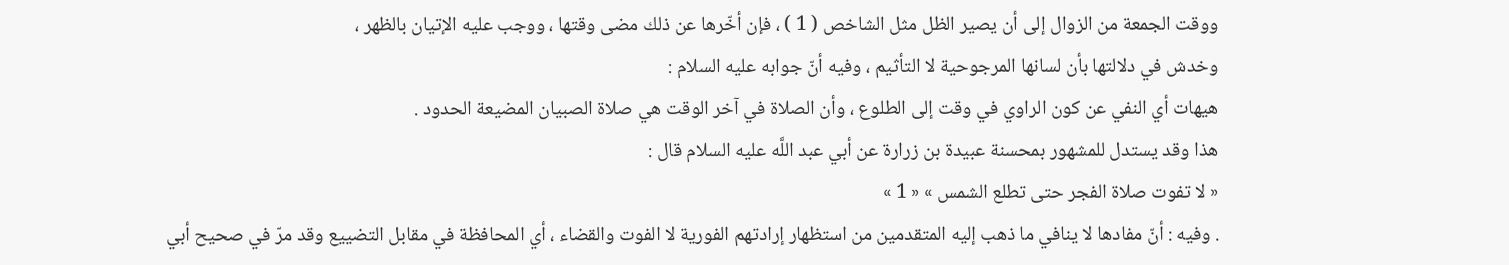ووقت الجمعة من الزوال إلى أن يصير الظل مثل الشاخص ( 1 ) ، فإن أخّرها عن ذلك مضى وقتها ، ووجب عليه الإتيان بالظهر ،
وخدش في دلالتها بأن لسانها المرجوحية لا التأثيم ، وفيه أنّ جوابه عليه السلام :
هيهات أي النفي عن كون الراوي في وقت إلى الطلوع ، وأن الصلاة في آخر الوقت هي صلاة الصبيان المضيعة الحدود .
هذا وقد يستدل للمشهور بمحسنة عبيدة بن زرارة عن أبي عبد اللَّه عليه السلام قال :
« لا تفوت صلاة الفجر حتى تطلع الشمس » « 1 »
. وفيه : أنّ مفادها لا ينافي ما ذهب إليه المتقدمين من استظهار إرادتهم الفورية لا الفوت والقضاء ، أي المحافظة في مقابل التضييع وقد مرّ في صحيح أبي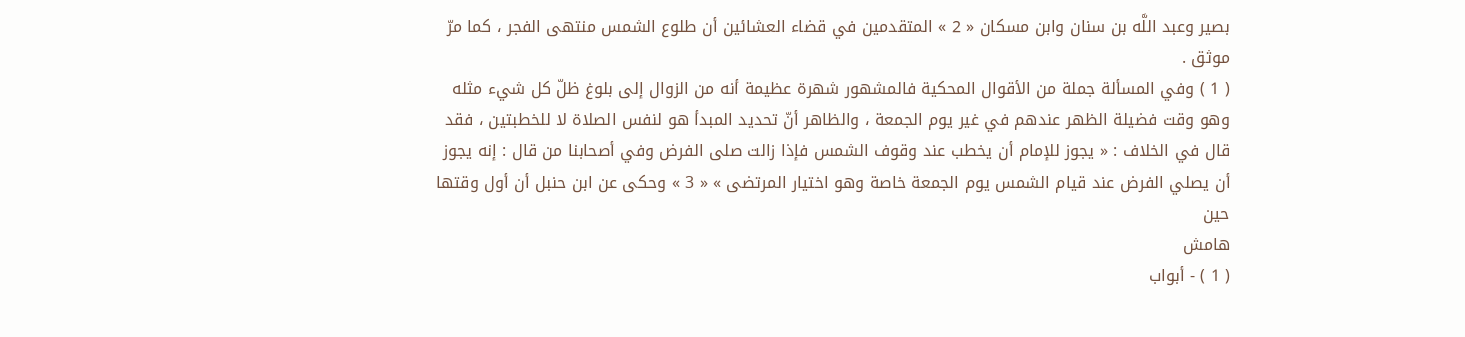بصير وعبد اللَّه بن سنان وابن مسكان « 2 » المتقدمين في قضاء العشائين أن طلوع الشمس منتهى الفجر ، كما مرّ موثق .
( 1 ) وفي المسألة جملة من الأقوال المحكية فالمشهور شهرة عظيمة أنه من الزوال إلى بلوغ ظلّ كل شيء مثله وهو وقت فضيلة الظهر عندهم في غير يوم الجمعة ، والظاهر أنّ تحديد المبدأ هو لنفس الصلاة لا للخطبتين ، فقد قال في الخلاف : « يجوز للإمام أن يخطب عند وقوف الشمس فإذا زالت صلى الفرض وفي أصحابنا من قال : إنه يجوز أن يصلي الفرض عند قيام الشمس يوم الجمعة خاصة وهو اختيار المرتضى » « 3 » وحكى عن ابن حنبل أن أول وقتها حين
هامش
( 1 ) - أبواب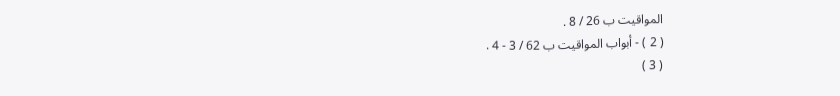المواقيت ب 26 / 8 .
( 2 ) - أبواب المواقيت ب 62 / 3 - 4 .
( 3 )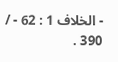- الخلاف 1 : 62 - / 390 .